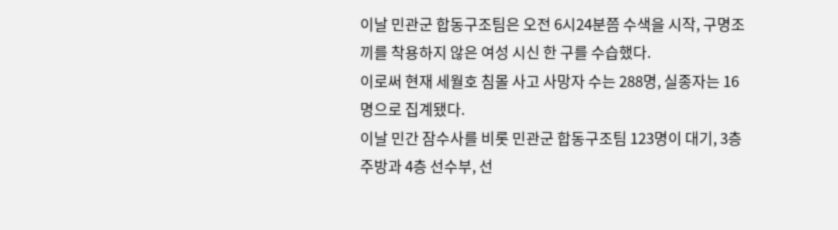이날 민관군 합동구조팀은 오전 6시24분쯤 수색을 시작, 구명조끼를 착용하지 않은 여성 시신 한 구를 수습했다.
이로써 현재 세월호 침몰 사고 사망자 수는 288명, 실종자는 16명으로 집계됐다.
이날 민간 잠수사를 비롯 민관군 합동구조팀 123명이 대기, 3층 주방과 4층 선수부, 선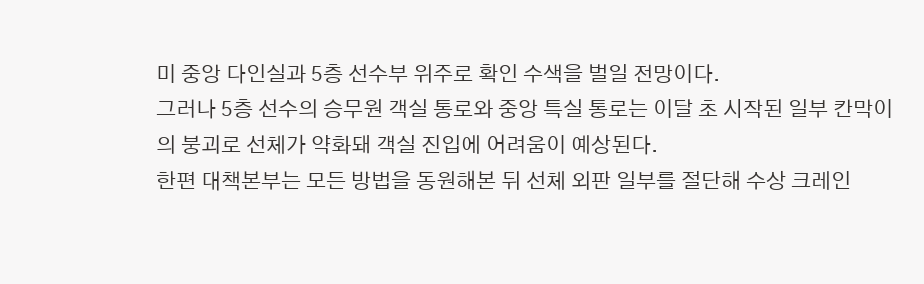미 중앙 다인실과 5층 선수부 위주로 확인 수색을 벌일 전망이다.
그러나 5층 선수의 승무원 객실 통로와 중앙 특실 통로는 이달 초 시작된 일부 칸막이의 붕괴로 선체가 약화돼 객실 진입에 어려움이 예상된다.
한편 대책본부는 모든 방법을 동원해본 뒤 선체 외판 일부를 절단해 수상 크레인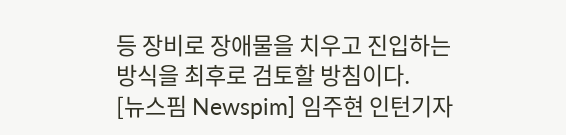등 장비로 장애물을 치우고 진입하는 방식을 최후로 검토할 방침이다.
[뉴스핌 Newspim] 임주현 인턴기자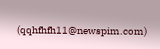(qqhfhfh11@newspim.com)